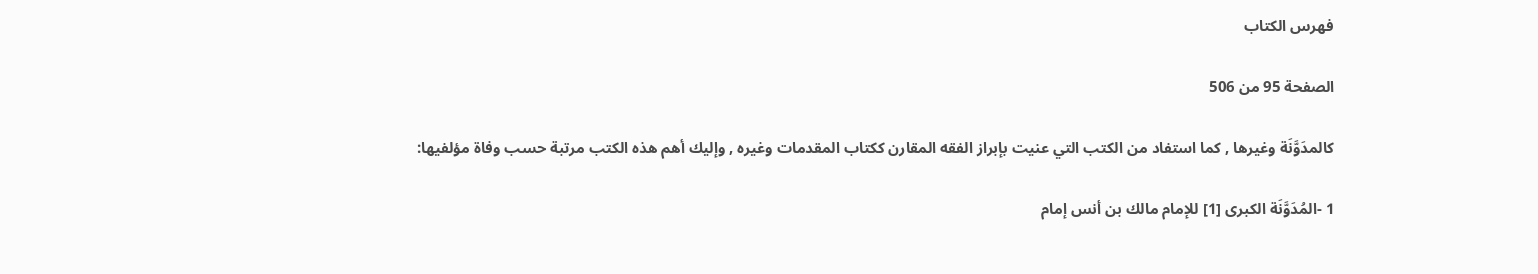فهرس الكتاب

الصفحة 95 من 506

كالمدَوَّنَة وغيرها , كما استفاد من الكتب التي عنيت بإبراز الفقه المقارن ككتاب المقدمات وغيره , وإليك أهم هذه الكتب مرتبة حسب وفاة مؤلفيها:

1 -المُدَوَّنَة الكبرى [1] للإمام مالك بن أنس إمام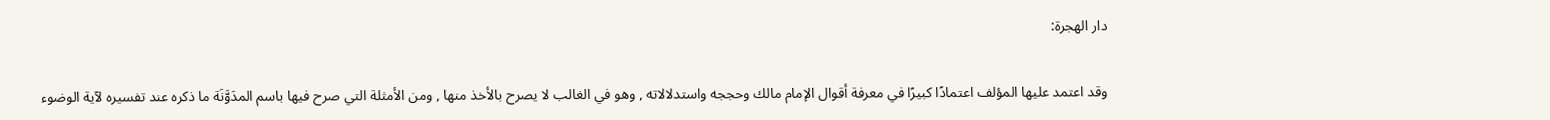دار الهجرة:

وقد اعتمد عليها المؤلف اعتمادًا كبيرًا في معرفة أقوال الإمام مالك وحججه واستدلالاته , وهو في الغالب لا يصرح بالأخذ منها , ومن الأمثلة التي صرح فيها باسم المدَوَّنَة ما ذكره عند تفسيره لآية الوضوء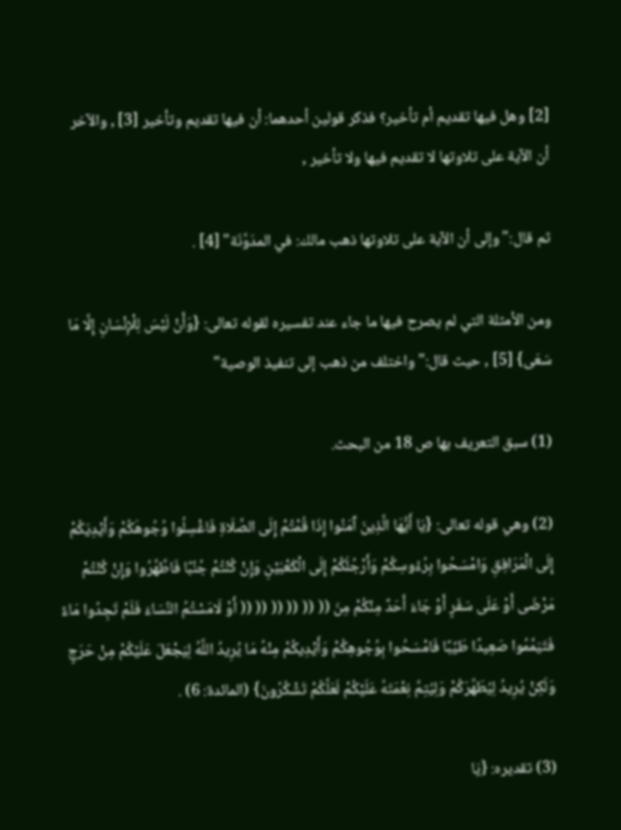[2] وهل فيها تقديم أم تأخير؟ فذكر قولين أحدهما: أن فيها تقديم وتأخير [3] , والآخر أن الآية على تلاوتها لا تقديم فيها ولا تأخير ,

ثم قال:"وإلى أن الآية على تلاوتها ذهب مالك: في المدَوَّنَة" [4] .

ومن الأمثلة التي لم يصرح فيها ما جاء عند تفسيره لقوله تعالى: {وَأَنْ لَيْسَ لِلْإِنْسَانِ إِلَّا مَا سَعَى} [5] , حيث قال:"واختلف من ذهب إلى تنفيذ الوصية"

(1) سبق التعريف بها ص 18 من البحث.

(2) وهي قوله تعالى: {يَا أَيُّهَا الَّذِينَ آَمَنُوا إِذَا قُمْتُمْ إِلَى الصَّلَاةِ فَاغْسِلُوا وُجُوهَكُمْ وَأَيْدِيَكُمْ إِلَى الْمَرَافِقِ وَامْسَحُوا بِرُءُوسِكُمْ وَأَرْجُلَكُمْ إِلَى الْكَعْبَيْنِ وَإِنْ كُنْتُمْ جُنُبًا فَاطَّهَّرُوا وَإِنْ كُنْتُمْ مَرْضَى أَوْ عَلَى سَفَرٍ أَوْ جَاءَ أَحَدٌ مِنْكُمْ مِنَ (( (( (( (( (( (( أَوْ لَامَسْتُمُ النِّسَاءَ فَلَمْ تَجِدُوا مَاءً فَتَيَمَّمُوا صَعِيدًا طَيِّبًا فَامْسَحُوا بِوُجُوهِكُمْ وَأَيْدِيكُمْ مِنْهُ مَا يُرِيدُ اللَّهُ لِيَجْعَلَ عَلَيْكُمْ مِنْ حَرَجٍ وَلَكِنْ يُرِيدُ لِيُطَهِّرَكُمْ وَلِيُتِمَّ نِعْمَتَهُ عَلَيْكُمْ لَعَلَّكُمْ تَشْكُرُونَ} (المائدة: 6) .

(3) تقديره: {يَا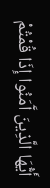أَيُّهَا الَّذِينَ آَمَنُوا إِذَا قُمْتُمْ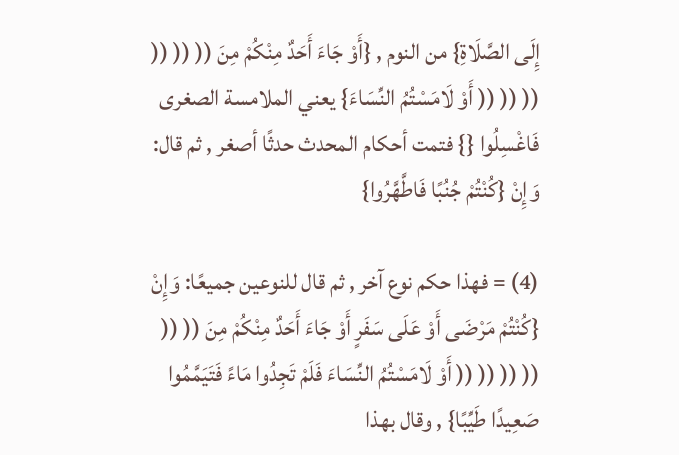إِلَى الصَّلَاةِ} من النوم , {أَوْ جَاءَ أَحَدٌ مِنْكُمْ مِنَ (( (( (( (( (( (( أَوْ لَامَسْتُمُ النِّسَاءَ} يعني الملامسة الصغرى فَاغْسِلُوا {} فتمت أحكام المحدث حدثًا أصغر , ثم قال: وَإِنْ {كُنْتُمْ جُنُبًا فَاطَّهَّرُوا}

(4) = فهذا حكم نوع آخر , ثم قال للنوعين جميعًا: وَإِنْ {كُنْتُمْ مَرْضَى أَوْ عَلَى سَفَرٍ أَوْ جَاءَ أَحَدٌ مِنْكُمْ مِنَ (( (( (( (( (( (( أَوْ لَامَسْتُمُ النِّسَاءَ فَلَمْ تَجِدُوا مَاءً فَتَيَمَّمُوا صَعِيدًا طَيِّبًا} , وقال بهذا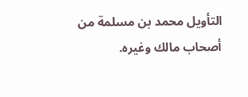التأويل محمد بن مسلمة من أصحاب مالك وغيره.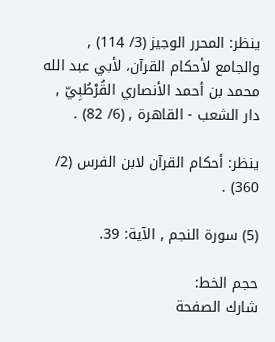ينظر: المحرر الوجيز (3/ 114) , والجامع لأحكام القرآن، لأبي عبد الله محمد بن أحمد الأنصاري القُرْطُبِيّ , دار الشعب - القاهرة , (6/ 82) .

ينظر: أحكام القرآن لابن الفرس (2/ 360) .

(5) سورة النجم , الآية: 39.

حجم الخط:
شارك الصفحة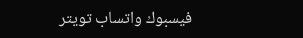فيسبوك واتساب تويتر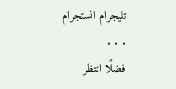تليجرام انستجرام
. . .
فضلًا انتظر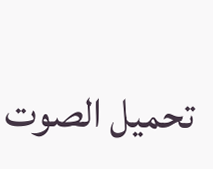تحميل الصوت